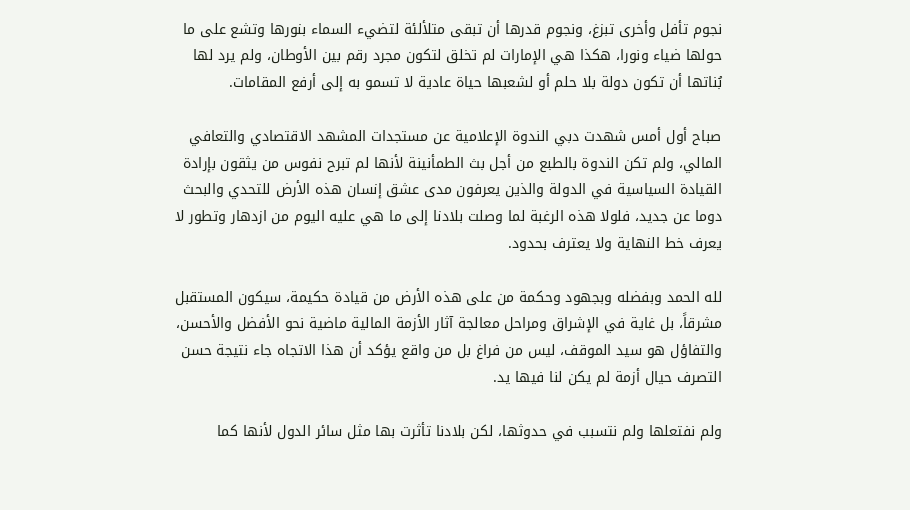نجوم تأفل وأخرى تبزغ، ونجوم قدرها أن تبقى متلألئة لتضيء السماء بنورها وتشع على ما حولها ضياء ونورا، هكذا هي الإمارات لم تخلق لتكون مجرد رقم بين الأوطان، ولم يرد لها بُناتها أن تكون دولة بلا حلم أو لشعبها حياة عادية لا تسمو به إلى أرفع المقامات.

صباح أول أمس شهدت دبي الندوة الإعلامية عن مستجدات المشهد الاقتصادي والتعافي المالي، ولم تكن الندوة بالطبع من أجل بث الطمأنينة لأنها لم تبرح نفوس من يثقون بإرادة القيادة السياسية في الدولة والذين يعرفون مدى عشق إنسان هذه الأرض للتحدي والبحث دوما عن جديد، فلولا هذه الرغبة لما وصلت بلادنا إلى ما هي عليه اليوم من ازدهار وتطور لا يعرف خط النهاية ولا يعترف بحدود.

لله الحمد وبفضله وبجهود وحكمة من على هذه الأرض من قيادة حكيمة، سيكون المستقبل مشرقاً، بل غاية في الإشراق ومراحل معالجة آثار الأزمة المالية ماضية نحو الأفضل والأحسن، والتفاؤل هو سيد الموقف، ليس من فراغ بل من واقع يؤكد أن هذا الاتجاه جاء نتيجة حسن التصرف حيال أزمة لم يكن لنا فيها يد.

ولم نفتعلها ولم نتسبب في حدوثها، لكن بلادنا تأثرت بها مثل سائر الدول لأنها كما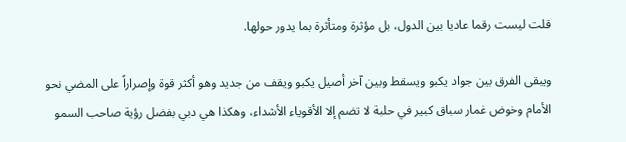قلت ليست رقما عاديا بين الدول، بل مؤثرة ومتأثرة بما يدور حولها.

ويبقى الفرق بين جواد يكبو ويسقط وبين آخر أصيل يكبو ويقف من جديد وهو أكثر قوة وإصراراً على المضي نحو الأمام وخوض غمار سباق كبير في حلبة لا تضم إلا الأقوياء الأشداء، وهكذا هي دبي بفضل رؤية صاحب السمو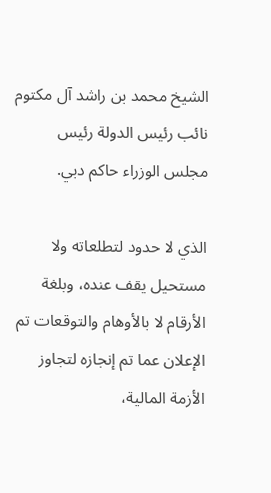الشيخ محمد بن راشد آل مكتوم نائب رئيس الدولة رئيس مجلس الوزراء حاكم دبي.

الذي لا حدود لتطلعاته ولا مستحيل يقف عنده، وبلغة الأرقام لا بالأوهام والتوقعات تم الإعلان عما تم إنجازه لتجاوز الأزمة المالية،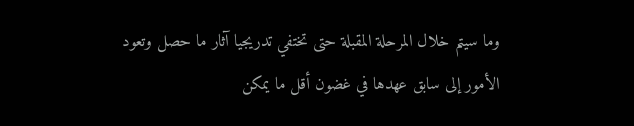وما سيتم خلال المرحلة المقبلة حتى تختفي تدريجيا آثار ما حصل وتعود الأمور إلى سابق عهدها في غضون أقل ما يمكن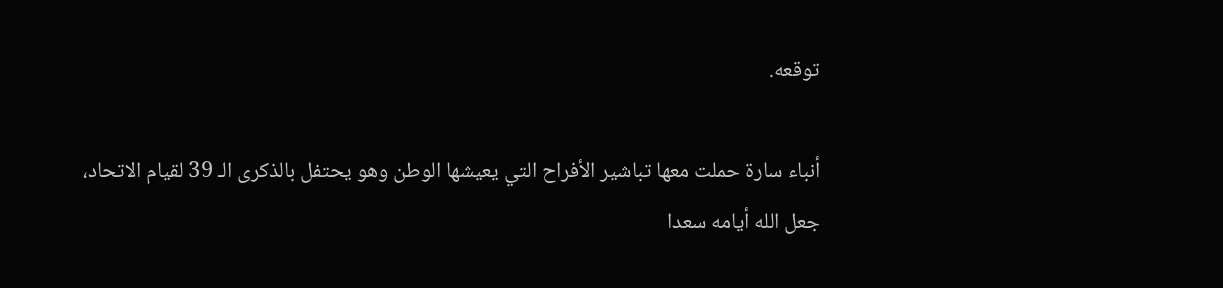توقعه.

أنباء سارة حملت معها تباشير الأفراح التي يعيشها الوطن وهو يحتفل بالذكرى الـ 39 لقيام الاتحاد، جعل الله أيامه سعدا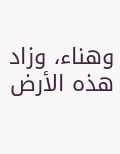وهناء، وزاد هذه الأرض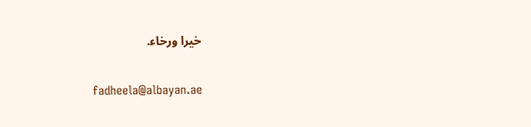خيرا ورخاء.

fadheela@albayan.ae